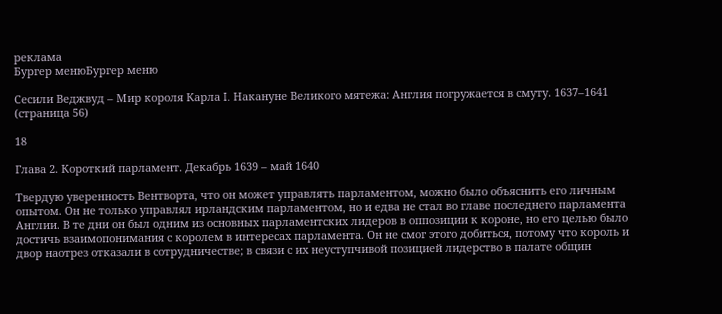реклама
Бургер менюБургер меню

Сесили Веджвуд – Мир короля Карла I. Накануне Великого мятежа: Англия погружается в смуту. 1637–1641 (страница 56)

18

Глава 2. Короткий парламент. Декабрь 1639 – май 1640

Твердую уверенность Вентворта, что он может управлять парламентом, можно было объяснить его личным опытом. Он не только управлял ирландским парламентом, но и едва не стал во главе последнего парламента Англии. В те дни он был одним из основных парламентских лидеров в оппозиции к короне, но его целью было достичь взаимопонимания с королем в интересах парламента. Он не смог этого добиться, потому что король и двор наотрез отказали в сотрудничестве; в связи с их неуступчивой позицией лидерство в палате общин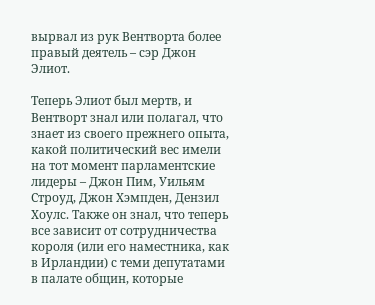вырвал из рук Вентворта более правый деятель – сэр Джон Элиот.

Теперь Элиот был мертв, и Вентворт знал или полагал, что знает из своего прежнего опыта, какой политический вес имели на тот момент парламентские лидеры – Джон Пим, Уильям Строуд, Джон Хэмпден, Дензил Хоулс. Также он знал, что теперь все зависит от сотрудничества короля (или его наместника, как в Ирландии) с теми депутатами в палате общин, которые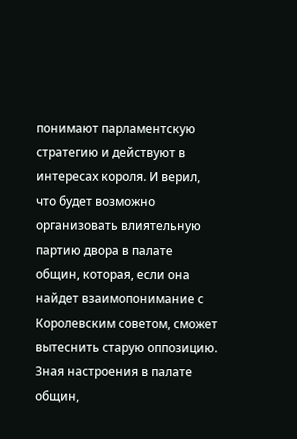понимают парламентскую стратегию и действуют в интересах короля. И верил, что будет возможно организовать влиятельную партию двора в палате общин, которая, если она найдет взаимопонимание с Королевским советом, сможет вытеснить старую оппозицию. Зная настроения в палате общин,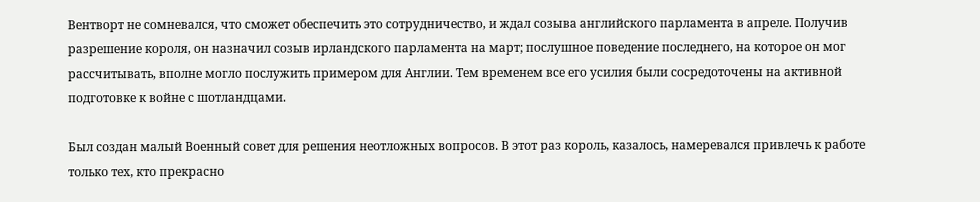Вентворт не сомневался, что сможет обеспечить это сотрудничество, и ждал созыва английского парламента в апреле. Получив разрешение короля, он назначил созыв ирландского парламента на март; послушное поведение последнего, на которое он мог рассчитывать, вполне могло послужить примером для Англии. Тем временем все его усилия были сосредоточены на активной подготовке к войне с шотландцами.

Был создан малый Военный совет для решения неотложных вопросов. В этот раз король, казалось, намеревался привлечь к работе только тех, кто прекрасно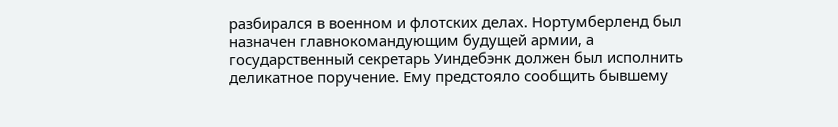разбирался в военном и флотских делах. Нортумберленд был назначен главнокомандующим будущей армии, а государственный секретарь Уиндебэнк должен был исполнить деликатное поручение. Ему предстояло сообщить бывшему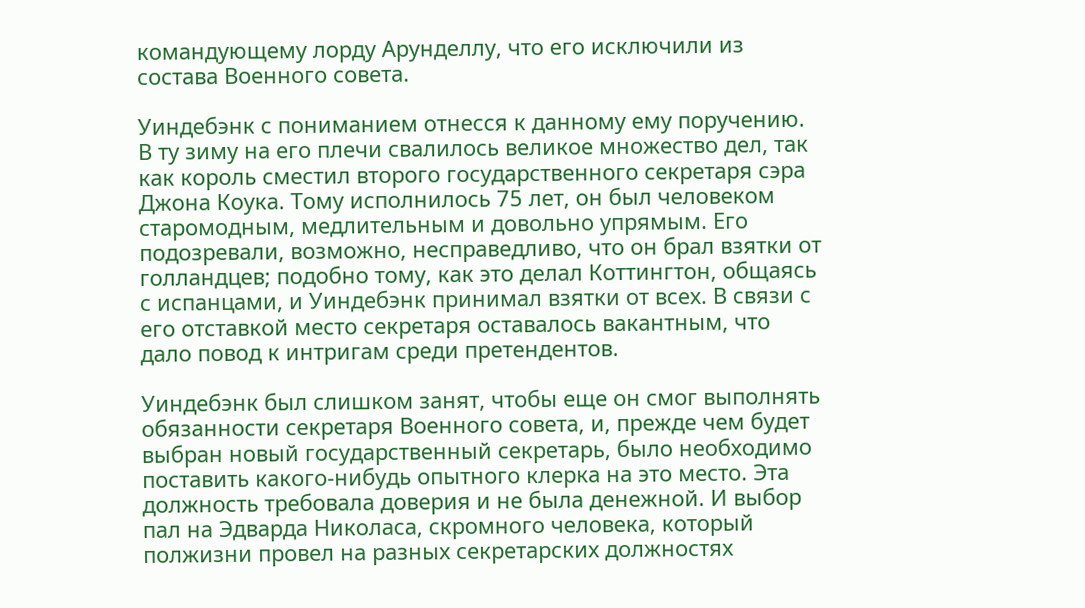командующему лорду Арунделлу, что его исключили из состава Военного совета.

Уиндебэнк с пониманием отнесся к данному ему поручению. В ту зиму на его плечи свалилось великое множество дел, так как король сместил второго государственного секретаря сэра Джона Коука. Тому исполнилось 75 лет, он был человеком старомодным, медлительным и довольно упрямым. Его подозревали, возможно, несправедливо, что он брал взятки от голландцев; подобно тому, как это делал Коттингтон, общаясь с испанцами, и Уиндебэнк принимал взятки от всех. В связи с его отставкой место секретаря оставалось вакантным, что дало повод к интригам среди претендентов.

Уиндебэнк был слишком занят, чтобы еще он смог выполнять обязанности секретаря Военного совета, и, прежде чем будет выбран новый государственный секретарь, было необходимо поставить какого-нибудь опытного клерка на это место. Эта должность требовала доверия и не была денежной. И выбор пал на Эдварда Николаса, скромного человека, который полжизни провел на разных секретарских должностях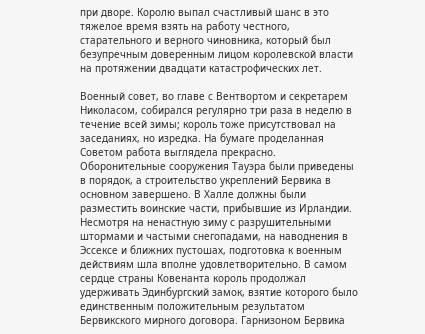при дворе. Королю выпал счастливый шанс в это тяжелое время взять на работу честного, старательного и верного чиновника, который был безупречным доверенным лицом королевской власти на протяжении двадцати катастрофических лет.

Военный совет, во главе с Вентвортом и секретарем Николасом, собирался регулярно три раза в неделю в течение всей зимы; король тоже присутствовал на заседаниях, но изредка. На бумаге проделанная Советом работа выглядела прекрасно. Оборонительные сооружения Тауэра были приведены в порядок, а строительство укреплений Бервика в основном завершено. В Халле должны были разместить воинские части, прибывшие из Ирландии. Несмотря на ненастную зиму с разрушительными штормами и частыми снегопадами, на наводнения в Эссексе и ближних пустошах, подготовка к военным действиям шла вполне удовлетворительно. В самом сердце страны Ковенанта король продолжал удерживать Эдинбургский замок, взятие которого было единственным положительным результатом Бервикского мирного договора. Гарнизоном Бервика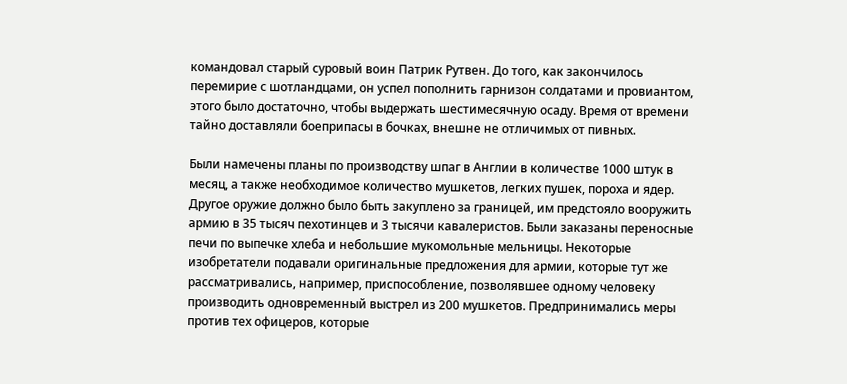командовал старый суровый воин Патрик Рутвен. До того, как закончилось перемирие с шотландцами, он успел пополнить гарнизон солдатами и провиантом, этого было достаточно, чтобы выдержать шестимесячную осаду. Время от времени тайно доставляли боеприпасы в бочках, внешне не отличимых от пивных.

Были намечены планы по производству шпаг в Англии в количестве 1000 штук в месяц, а также необходимое количество мушкетов, легких пушек, пороха и ядер. Другое оружие должно было быть закуплено за границей, им предстояло вооружить армию в 35 тысяч пехотинцев и 3 тысячи кавалеристов. Были заказаны переносные печи по выпечке хлеба и небольшие мукомольные мельницы. Некоторые изобретатели подавали оригинальные предложения для армии, которые тут же рассматривались, например, приспособление, позволявшее одному человеку производить одновременный выстрел из 200 мушкетов. Предпринимались меры против тех офицеров, которые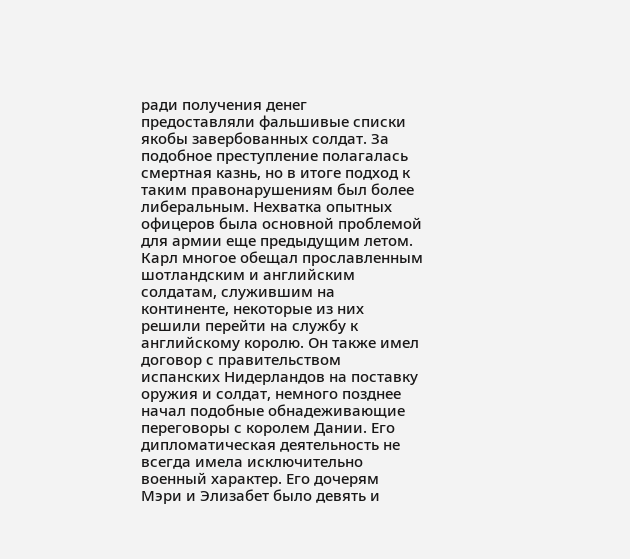ради получения денег предоставляли фальшивые списки якобы завербованных солдат. За подобное преступление полагалась смертная казнь, но в итоге подход к таким правонарушениям был более либеральным. Нехватка опытных офицеров была основной проблемой для армии еще предыдущим летом. Карл многое обещал прославленным шотландским и английским солдатам, служившим на континенте, некоторые из них решили перейти на службу к английскому королю. Он также имел договор с правительством испанских Нидерландов на поставку оружия и солдат, немного позднее начал подобные обнадеживающие переговоры с королем Дании. Его дипломатическая деятельность не всегда имела исключительно военный характер. Его дочерям Мэри и Элизабет было девять и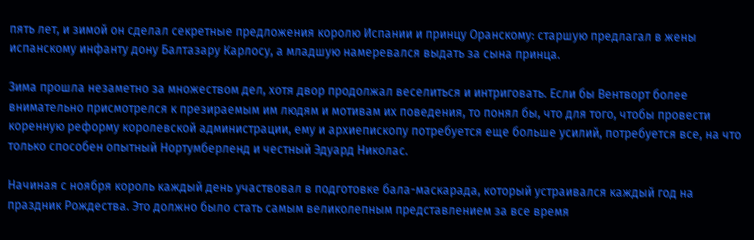пять лет, и зимой он сделал секретные предложения королю Испании и принцу Оранскому: старшую предлагал в жены испанскому инфанту дону Балтазару Карлосу, а младшую намеревался выдать за сына принца.

Зима прошла незаметно за множеством дел, хотя двор продолжал веселиться и интриговать. Если бы Вентворт более внимательно присмотрелся к презираемым им людям и мотивам их поведения, то понял бы, что для того, чтобы провести коренную реформу королевской администрации, ему и архиепископу потребуется еще больше усилий, потребуется все, на что только способен опытный Нортумберленд и честный Эдуард Николас.

Начиная с ноября король каждый день участвовал в подготовке бала-маскарада, который устраивался каждый год на праздник Рождества. Это должно было стать самым великолепным представлением за все время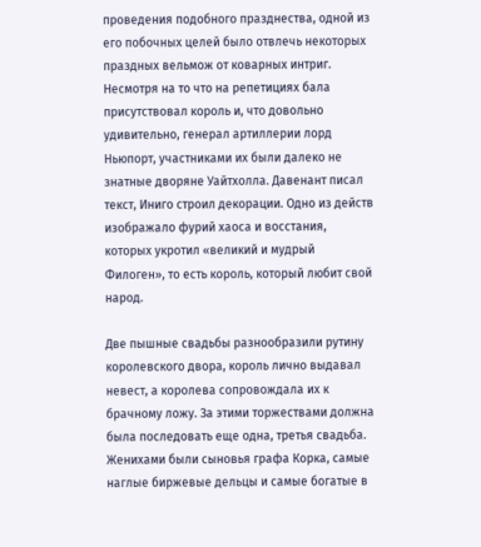проведения подобного празднества, одной из его побочных целей было отвлечь некоторых праздных вельмож от коварных интриг. Несмотря на то что на репетициях бала присутствовал король и, что довольно удивительно, генерал артиллерии лорд Ньюпорт, участниками их были далеко не знатные дворяне Уайтхолла. Давенант писал текст, Иниго строил декорации. Одно из действ изображало фурий хаоса и восстания, которых укротил «великий и мудрый Филоген», то есть король, который любит свой народ.

Две пышные свадьбы разнообразили рутину королевского двора, король лично выдавал невест, а королева сопровождала их к брачному ложу. За этими торжествами должна была последовать еще одна, третья свадьба. Женихами были сыновья графа Корка, самые наглые биржевые дельцы и самые богатые в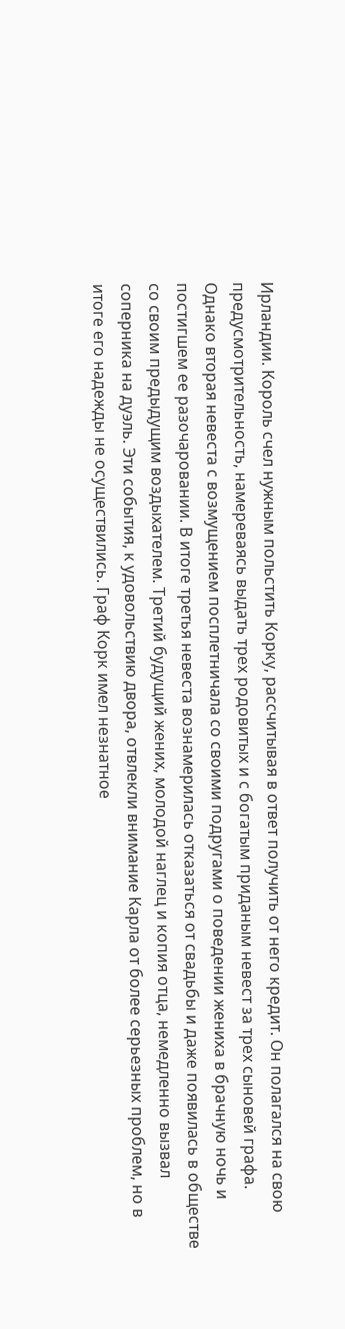Ирландии. Король счел нужным польстить Корку, рассчитывая в ответ получить от него кредит. Он полагался на свою предусмотрительность, намереваясь выдать трех родовитых и с богатым приданым невест за трех сыновей графа. Однако вторая невеста с возмущением посплетничала со своими подругами о поведении жениха в брачную ночь и постигшем ее разочаровании. В итоге третья невеста вознамерилась отказаться от свадьбы и даже появилась в обществе со своим предыдущим воздыхателем. Третий будущий жених, молодой наглец и копия отца, немедленно вызвал соперника на дуэль. Эти события, к удовольствию двора, отвлекли внимание Карла от более серьезных проблем, но в итоге его надежды не осуществились. Граф Корк имел незнатное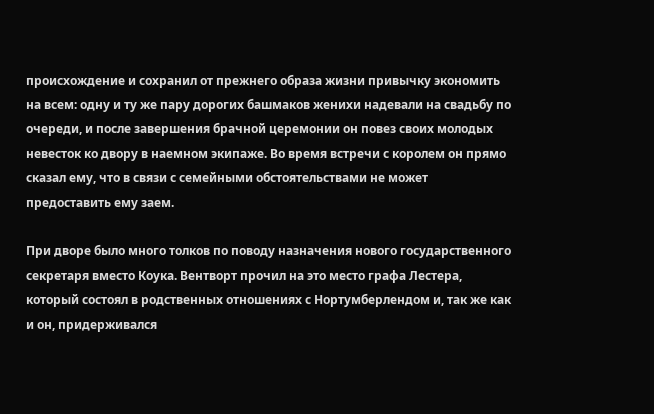происхождение и сохранил от прежнего образа жизни привычку экономить на всем: одну и ту же пару дорогих башмаков женихи надевали на свадьбу по очереди, и после завершения брачной церемонии он повез своих молодых невесток ко двору в наемном экипаже. Во время встречи с королем он прямо сказал ему, что в связи с семейными обстоятельствами не может предоставить ему заем.

При дворе было много толков по поводу назначения нового государственного секретаря вместо Коука. Вентворт прочил на это место графа Лестера, который состоял в родственных отношениях с Нортумберлендом и, так же как и он, придерживался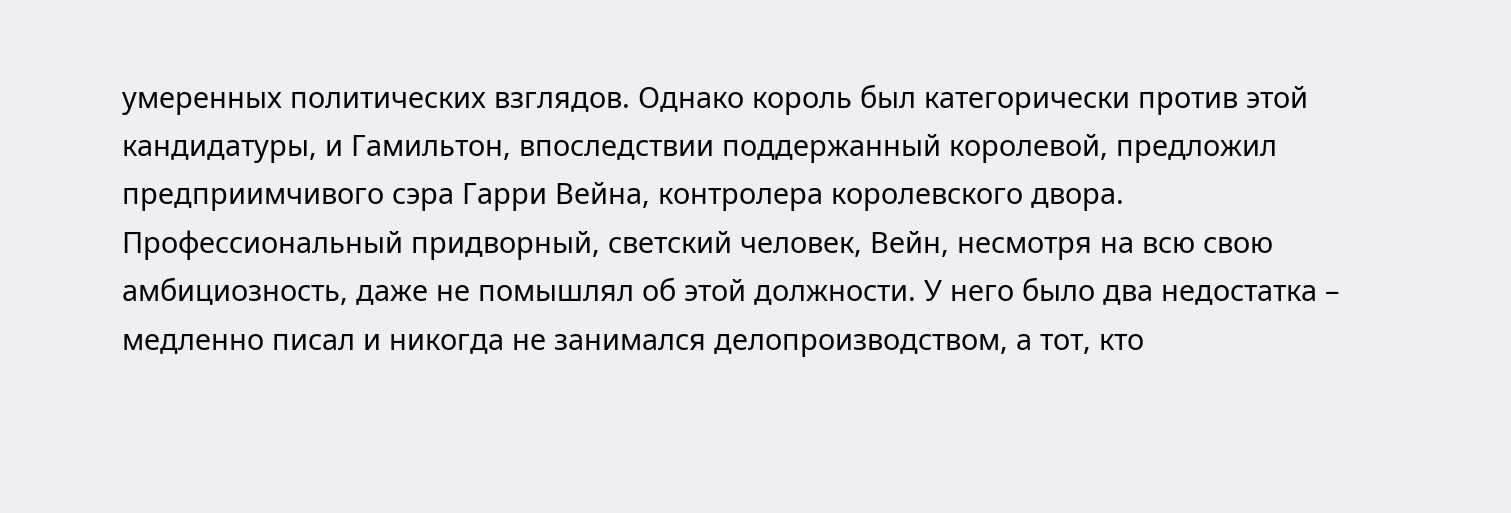умеренных политических взглядов. Однако король был категорически против этой кандидатуры, и Гамильтон, впоследствии поддержанный королевой, предложил предприимчивого сэра Гарри Вейна, контролера королевского двора. Профессиональный придворный, светский человек, Вейн, несмотря на всю свою амбициозность, даже не помышлял об этой должности. У него было два недостатка – медленно писал и никогда не занимался делопроизводством, а тот, кто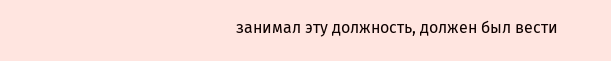занимал эту должность, должен был вести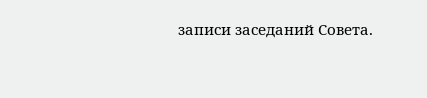записи заседаний Совета.